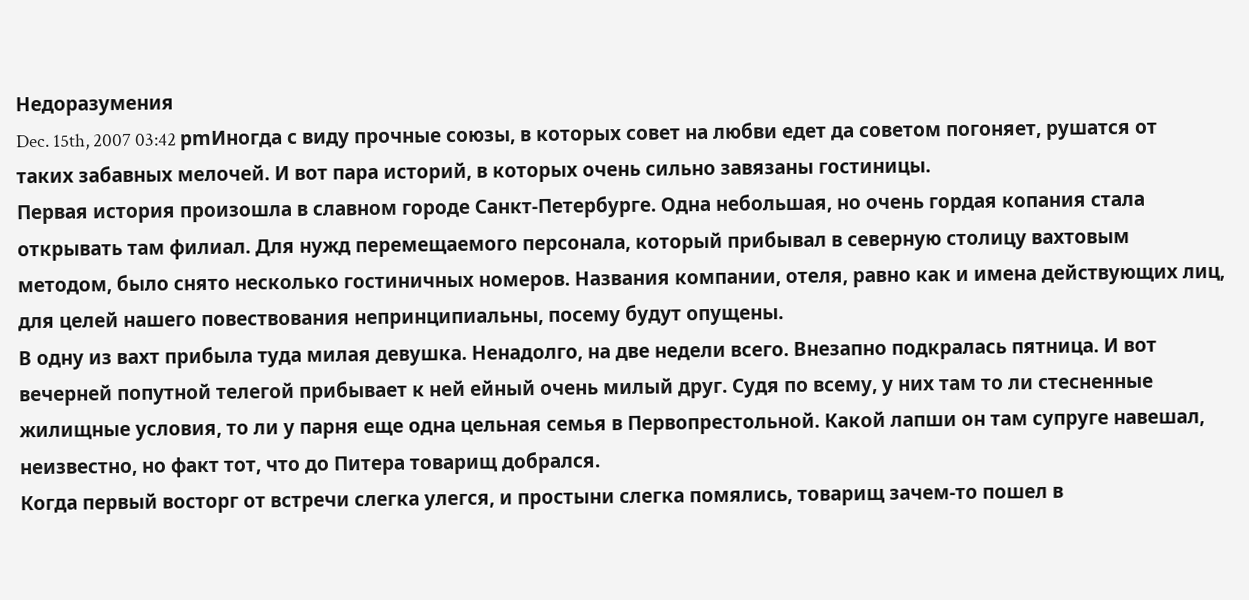Недоразумения
Dec. 15th, 2007 03:42 pmИногда с виду прочные союзы, в которых совет на любви едет да советом погоняет, рушатся от таких забавных мелочей. И вот пара историй, в которых очень сильно завязаны гостиницы.
Первая история произошла в славном городе Санкт-Петербурге. Одна небольшая, но очень гордая копания стала открывать там филиал. Для нужд перемещаемого персонала, который прибывал в северную столицу вахтовым методом, было снято несколько гостиничных номеров. Названия компании, отеля, равно как и имена действующих лиц, для целей нашего повествования непринципиальны, посему будут опущены.
В одну из вахт прибыла туда милая девушка. Ненадолго, на две недели всего. Внезапно подкралась пятница. И вот вечерней попутной телегой прибывает к ней ейный очень милый друг. Судя по всему, у них там то ли стесненные жилищные условия, то ли у парня еще одна цельная семья в Первопрестольной. Какой лапши он там супруге навешал, неизвестно, но факт тот, что до Питера товарищ добрался.
Когда первый восторг от встречи слегка улегся, и простыни слегка помялись, товарищ зачем-то пошел в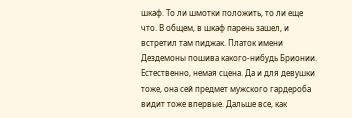шкаф. То ли шмотки положить, то ли еще что. В общем, в шкаф парень зашел, и встретил там пиджак. Платок имени Дездемоны пошива какого-нибудь Брионии. Естественно, немая сцена. Да и для девушки тоже, она сей предмет мужского гардероба видит тоже впервые. Дальше все, как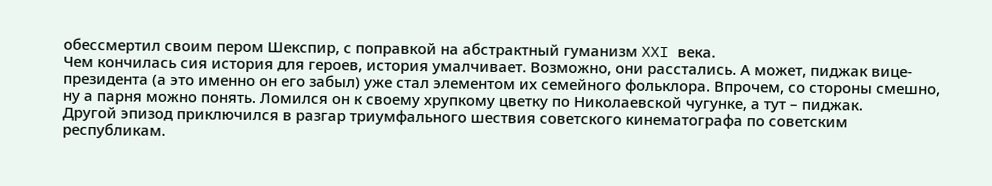обессмертил своим пером Шекспир, с поправкой на абстрактный гуманизм XXI века.
Чем кончилась сия история для героев, история умалчивает. Возможно, они расстались. А может, пиджак вице-президента (а это именно он его забыл) уже стал элементом их семейного фольклора. Впрочем, со стороны смешно, ну а парня можно понять. Ломился он к своему хрупкому цветку по Николаевской чугунке, а тут – пиджак.
Другой эпизод приключился в разгар триумфального шествия советского кинематографа по советским республикам.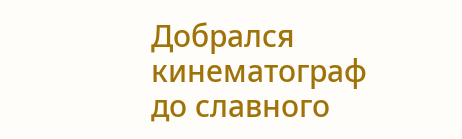Добрался кинематограф до славного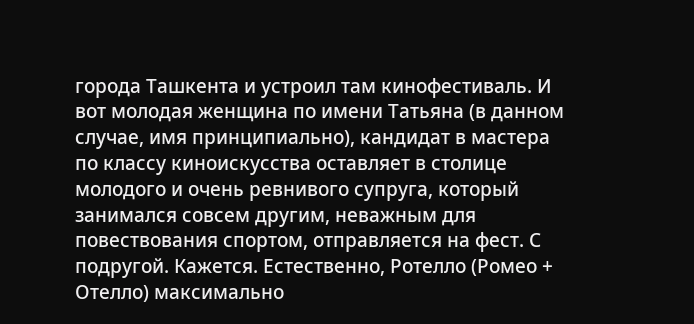города Ташкента и устроил там кинофестиваль. И вот молодая женщина по имени Татьяна (в данном случае, имя принципиально), кандидат в мастера по классу киноискусства оставляет в столице молодого и очень ревнивого супруга, который занимался совсем другим, неважным для повествования спортом, отправляется на фест. С подругой. Кажется. Естественно, Ротелло (Ромео + Отелло) максимально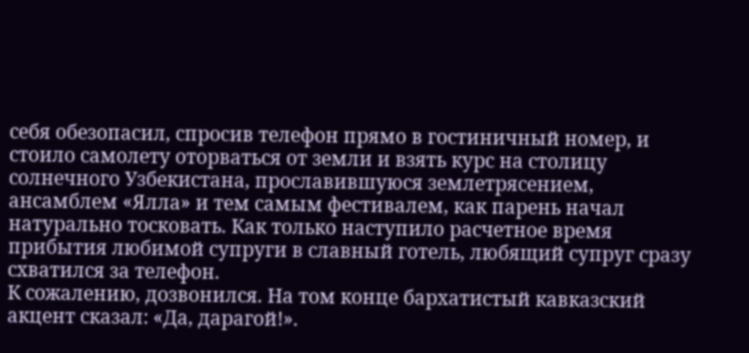себя обезопасил, спросив телефон прямо в гостиничный номер, и стоило самолету оторваться от земли и взять курс на столицу солнечного Узбекистана, прославившуюся землетрясением, ансамблем «Ялла» и тем самым фестивалем, как парень начал натурально тосковать. Как только наступило расчетное время прибытия любимой супруги в славный готель, любящий супруг сразу схватился за телефон.
К сожалению, дозвонился. На том конце бархатистый кавказский акцент сказал: «Да, дарагой!».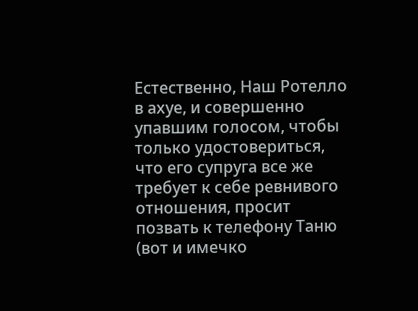Естественно, Наш Ротелло в ахуе, и совершенно упавшим голосом, чтобы только удостовериться, что его супруга все же требует к себе ревнивого отношения, просит позвать к телефону Таню (вот и имечко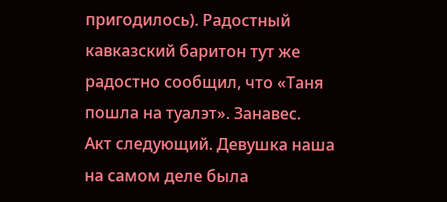пригодилось). Радостный кавказский баритон тут же радостно сообщил, что «Таня пошла на туалэт». Занавес.
Акт следующий. Девушка наша на самом деле была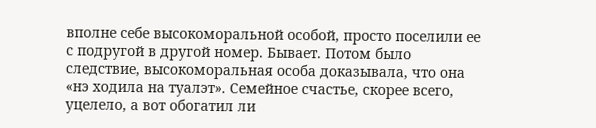вполне себе высокоморальной особой, просто поселили ее с подругой в другой номер. Бывает. Потом было следствие, высокоморальная особа доказывала, что она «нэ ходила на туалэт». Семейное счастье, скорее всего, уцелело, а вот обогатил ли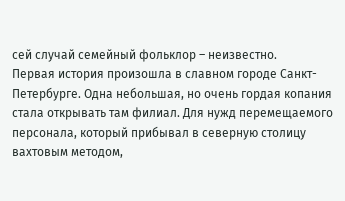сей случай семейный фольклор – неизвестно.
Первая история произошла в славном городе Санкт-Петербурге. Одна небольшая, но очень гордая копания стала открывать там филиал. Для нужд перемещаемого персонала, который прибывал в северную столицу вахтовым методом,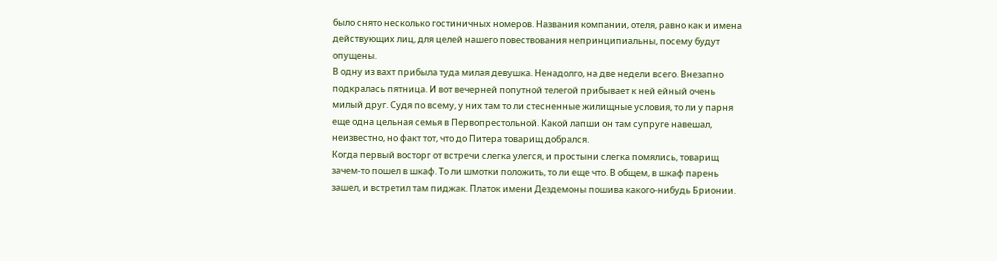было снято несколько гостиничных номеров. Названия компании, отеля, равно как и имена действующих лиц, для целей нашего повествования непринципиальны, посему будут опущены.
В одну из вахт прибыла туда милая девушка. Ненадолго, на две недели всего. Внезапно подкралась пятница. И вот вечерней попутной телегой прибывает к ней ейный очень милый друг. Судя по всему, у них там то ли стесненные жилищные условия, то ли у парня еще одна цельная семья в Первопрестольной. Какой лапши он там супруге навешал, неизвестно, но факт тот, что до Питера товарищ добрался.
Когда первый восторг от встречи слегка улегся, и простыни слегка помялись, товарищ зачем-то пошел в шкаф. То ли шмотки положить, то ли еще что. В общем, в шкаф парень зашел, и встретил там пиджак. Платок имени Дездемоны пошива какого-нибудь Брионии.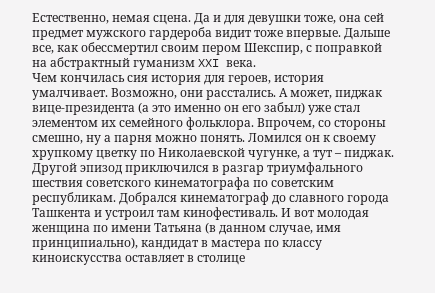Естественно, немая сцена. Да и для девушки тоже, она сей предмет мужского гардероба видит тоже впервые. Дальше все, как обессмертил своим пером Шекспир, с поправкой на абстрактный гуманизм XXI века.
Чем кончилась сия история для героев, история умалчивает. Возможно, они расстались. А может, пиджак вице-президента (а это именно он его забыл) уже стал элементом их семейного фольклора. Впрочем, со стороны смешно, ну а парня можно понять. Ломился он к своему хрупкому цветку по Николаевской чугунке, а тут – пиджак.
Другой эпизод приключился в разгар триумфального шествия советского кинематографа по советским республикам. Добрался кинематограф до славного города Ташкента и устроил там кинофестиваль. И вот молодая женщина по имени Татьяна (в данном случае, имя принципиально), кандидат в мастера по классу киноискусства оставляет в столице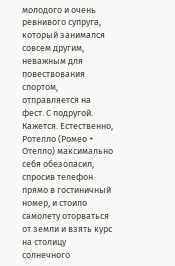молодого и очень ревнивого супруга, который занимался совсем другим, неважным для повествования спортом, отправляется на фест. С подругой. Кажется. Естественно, Ротелло (Ромео + Отелло) максимально себя обезопасил, спросив телефон прямо в гостиничный номер, и стоило самолету оторваться от земли и взять курс на столицу солнечного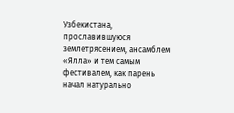Узбекистана, прославившуюся землетрясением, ансамблем «Ялла» и тем самым фестивалем, как парень начал натурально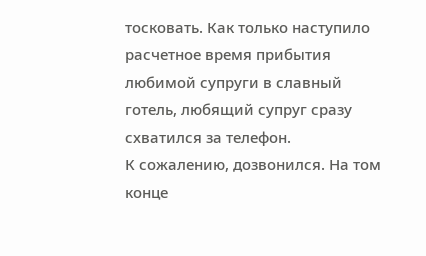тосковать. Как только наступило расчетное время прибытия любимой супруги в славный готель, любящий супруг сразу схватился за телефон.
К сожалению, дозвонился. На том конце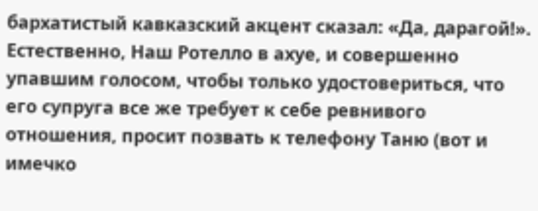бархатистый кавказский акцент сказал: «Да, дарагой!». Естественно, Наш Ротелло в ахуе, и совершенно упавшим голосом, чтобы только удостовериться, что его супруга все же требует к себе ревнивого отношения, просит позвать к телефону Таню (вот и имечко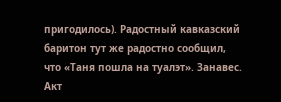пригодилось). Радостный кавказский баритон тут же радостно сообщил, что «Таня пошла на туалэт». Занавес.
Акт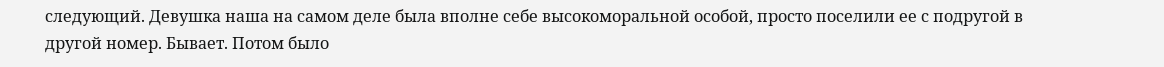следующий. Девушка наша на самом деле была вполне себе высокоморальной особой, просто поселили ее с подругой в другой номер. Бывает. Потом было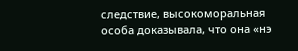следствие, высокоморальная особа доказывала, что она «нэ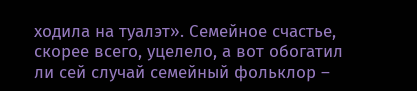ходила на туалэт». Семейное счастье, скорее всего, уцелело, а вот обогатил ли сей случай семейный фольклор –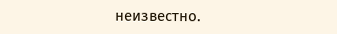неизвестно.